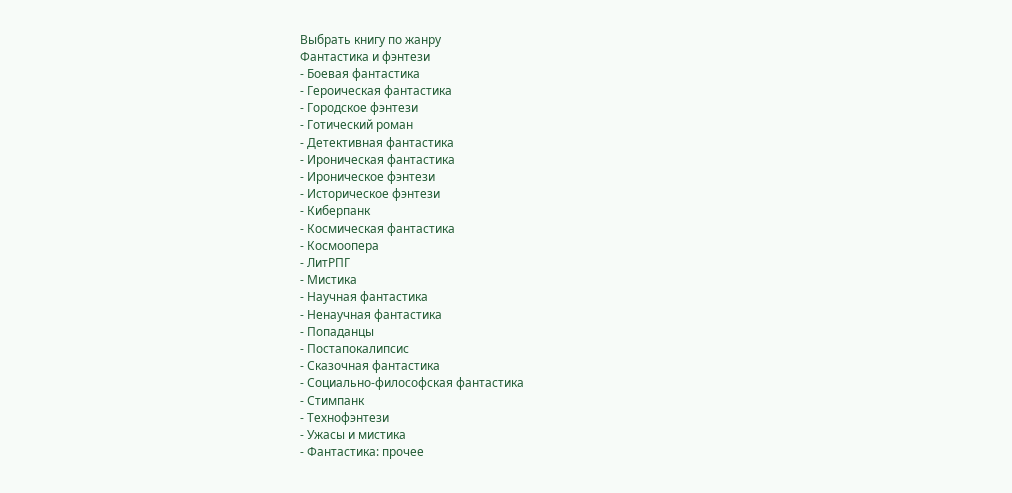Выбрать книгу по жанру
Фантастика и фэнтези
- Боевая фантастика
- Героическая фантастика
- Городское фэнтези
- Готический роман
- Детективная фантастика
- Ироническая фантастика
- Ироническое фэнтези
- Историческое фэнтези
- Киберпанк
- Космическая фантастика
- Космоопера
- ЛитРПГ
- Мистика
- Научная фантастика
- Ненаучная фантастика
- Попаданцы
- Постапокалипсис
- Сказочная фантастика
- Социально-философская фантастика
- Стимпанк
- Технофэнтези
- Ужасы и мистика
- Фантастика: прочее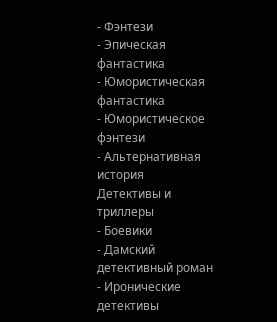- Фэнтези
- Эпическая фантастика
- Юмористическая фантастика
- Юмористическое фэнтези
- Альтернативная история
Детективы и триллеры
- Боевики
- Дамский детективный роман
- Иронические детективы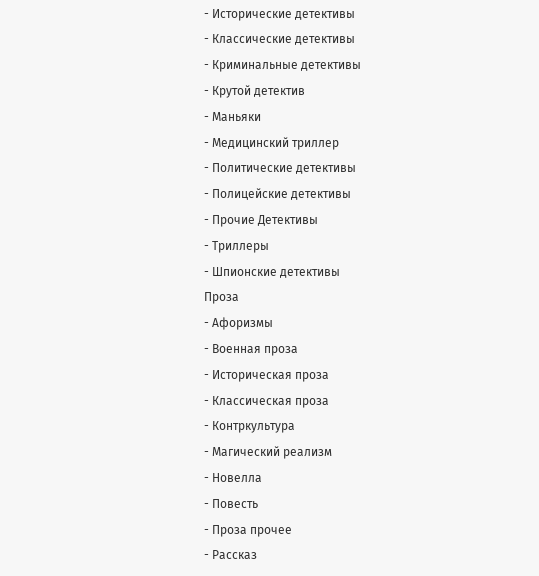- Исторические детективы
- Классические детективы
- Криминальные детективы
- Крутой детектив
- Маньяки
- Медицинский триллер
- Политические детективы
- Полицейские детективы
- Прочие Детективы
- Триллеры
- Шпионские детективы
Проза
- Афоризмы
- Военная проза
- Историческая проза
- Классическая проза
- Контркультура
- Магический реализм
- Новелла
- Повесть
- Проза прочее
- Рассказ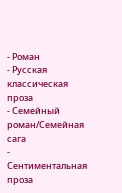- Роман
- Русская классическая проза
- Семейный роман/Семейная сага
- Сентиментальная проза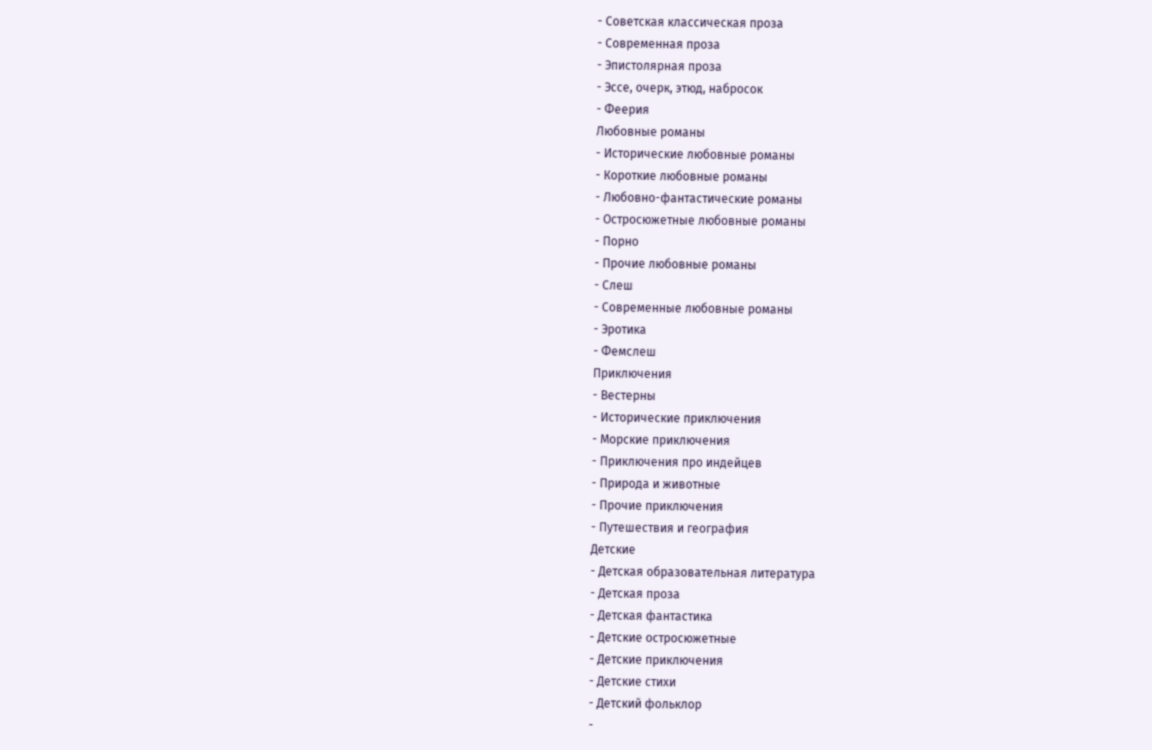- Советская классическая проза
- Современная проза
- Эпистолярная проза
- Эссе, очерк, этюд, набросок
- Феерия
Любовные романы
- Исторические любовные романы
- Короткие любовные романы
- Любовно-фантастические романы
- Остросюжетные любовные романы
- Порно
- Прочие любовные романы
- Слеш
- Современные любовные романы
- Эротика
- Фемслеш
Приключения
- Вестерны
- Исторические приключения
- Морские приключения
- Приключения про индейцев
- Природа и животные
- Прочие приключения
- Путешествия и география
Детские
- Детская образовательная литература
- Детская проза
- Детская фантастика
- Детские остросюжетные
- Детские приключения
- Детские стихи
- Детский фольклор
-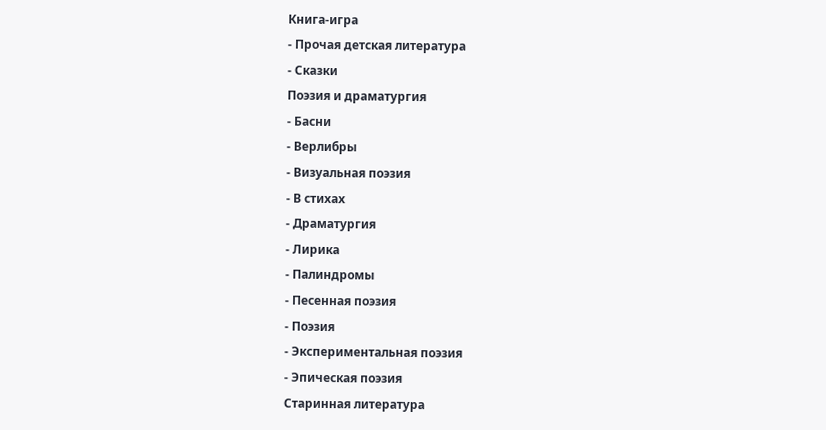Книга-игра
- Прочая детская литература
- Сказки
Поэзия и драматургия
- Басни
- Верлибры
- Визуальная поэзия
- В стихах
- Драматургия
- Лирика
- Палиндромы
- Песенная поэзия
- Поэзия
- Экспериментальная поэзия
- Эпическая поэзия
Старинная литература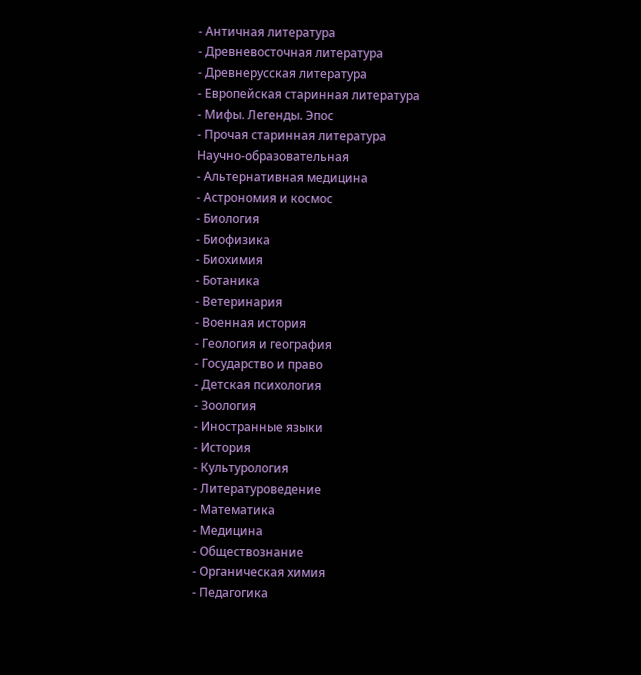- Античная литература
- Древневосточная литература
- Древнерусская литература
- Европейская старинная литература
- Мифы. Легенды. Эпос
- Прочая старинная литература
Научно-образовательная
- Альтернативная медицина
- Астрономия и космос
- Биология
- Биофизика
- Биохимия
- Ботаника
- Ветеринария
- Военная история
- Геология и география
- Государство и право
- Детская психология
- Зоология
- Иностранные языки
- История
- Культурология
- Литературоведение
- Математика
- Медицина
- Обществознание
- Органическая химия
- Педагогика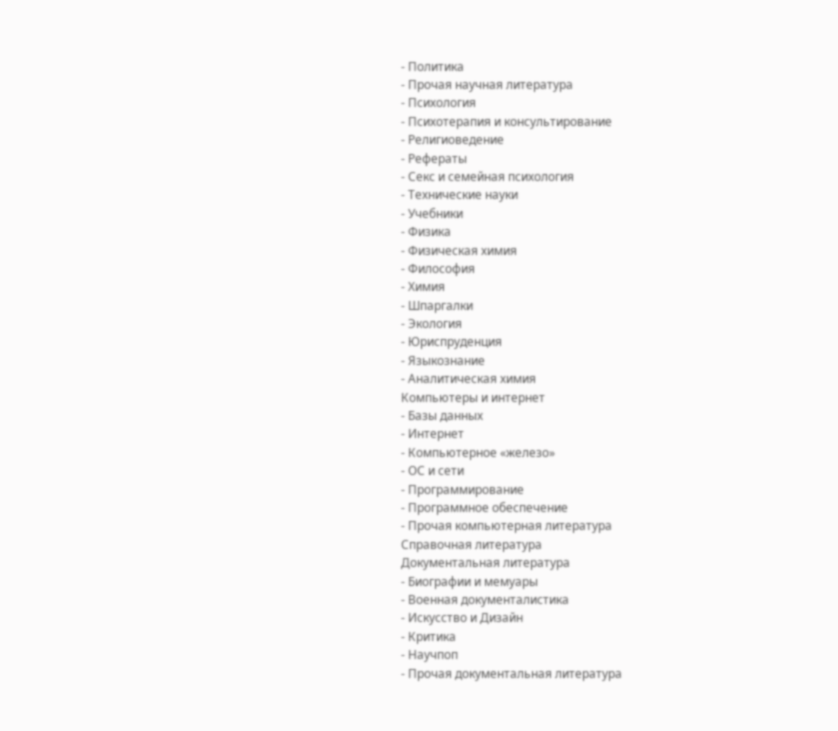- Политика
- Прочая научная литература
- Психология
- Психотерапия и консультирование
- Религиоведение
- Рефераты
- Секс и семейная психология
- Технические науки
- Учебники
- Физика
- Физическая химия
- Философия
- Химия
- Шпаргалки
- Экология
- Юриспруденция
- Языкознание
- Аналитическая химия
Компьютеры и интернет
- Базы данных
- Интернет
- Компьютерное «железо»
- ОС и сети
- Программирование
- Программное обеспечение
- Прочая компьютерная литература
Справочная литература
Документальная литература
- Биографии и мемуары
- Военная документалистика
- Искусство и Дизайн
- Критика
- Научпоп
- Прочая документальная литература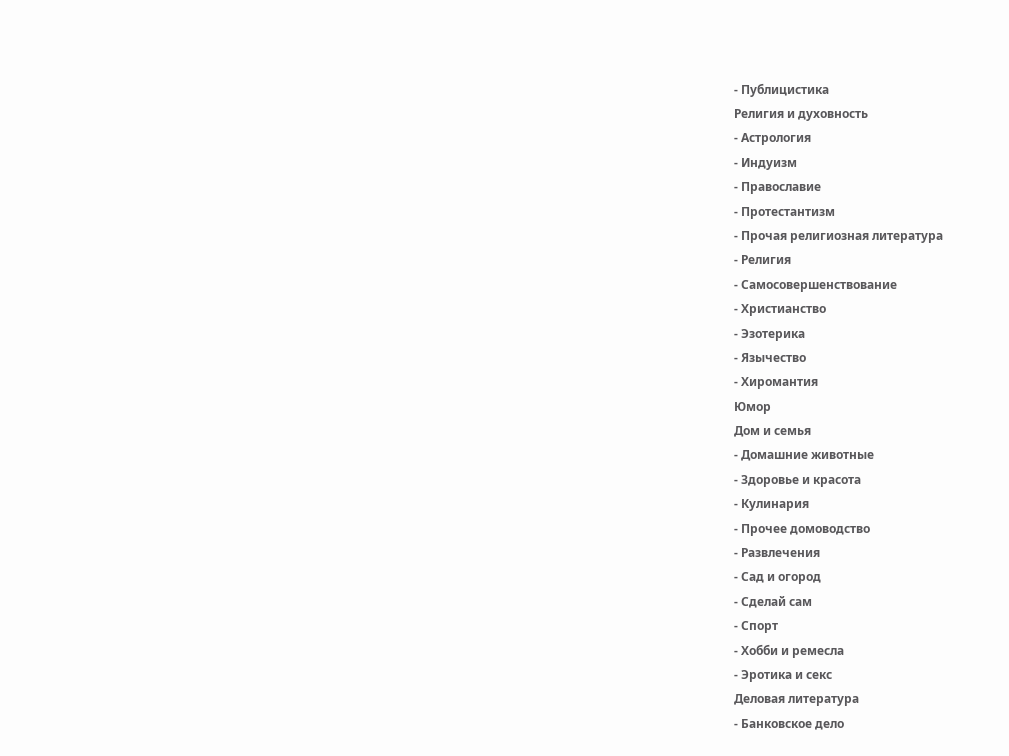- Публицистика
Религия и духовность
- Астрология
- Индуизм
- Православие
- Протестантизм
- Прочая религиозная литература
- Религия
- Самосовершенствование
- Христианство
- Эзотерика
- Язычество
- Хиромантия
Юмор
Дом и семья
- Домашние животные
- Здоровье и красота
- Кулинария
- Прочее домоводство
- Развлечения
- Сад и огород
- Сделай сам
- Спорт
- Хобби и ремесла
- Эротика и секс
Деловая литература
- Банковское дело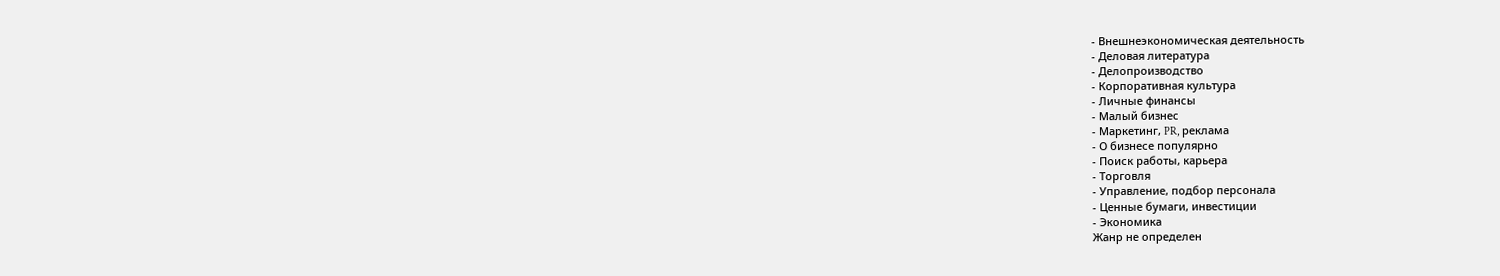- Внешнеэкономическая деятельность
- Деловая литература
- Делопроизводство
- Корпоративная культура
- Личные финансы
- Малый бизнес
- Маркетинг, PR, реклама
- О бизнесе популярно
- Поиск работы, карьера
- Торговля
- Управление, подбор персонала
- Ценные бумаги, инвестиции
- Экономика
Жанр не определен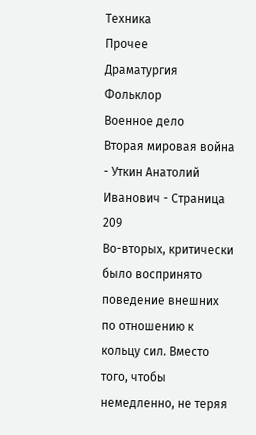Техника
Прочее
Драматургия
Фольклор
Военное дело
Вторая мировая война - Уткин Анатолий Иванович - Страница 209
Во-вторых, критически было воспринято поведение внешних по отношению к кольцу сил. Вместо того, чтобы немедленно, не теряя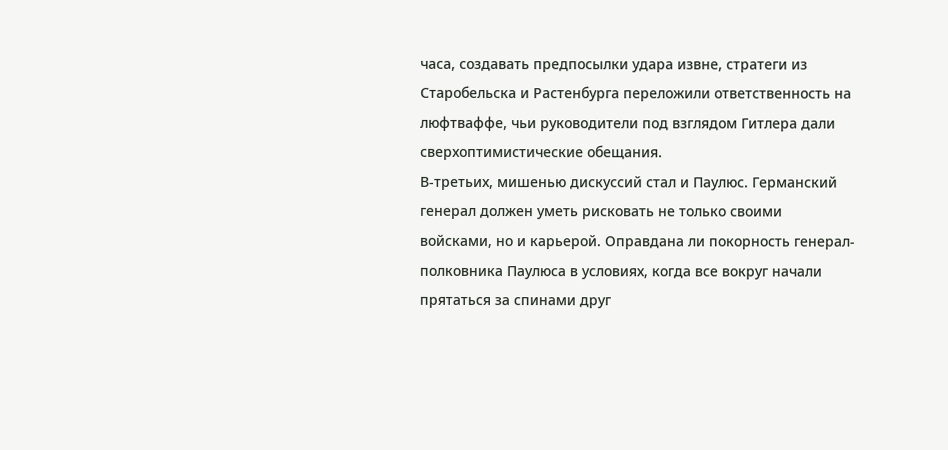часа, создавать предпосылки удара извне, стратеги из Старобельска и Растенбурга переложили ответственность на люфтваффе, чьи руководители под взглядом Гитлера дали сверхоптимистические обещания.
В-третьих, мишенью дискуссий стал и Паулюс. Германский генерал должен уметь рисковать не только своими войсками, но и карьерой. Оправдана ли покорность генерал-полковника Паулюса в условиях, когда все вокруг начали прятаться за спинами друг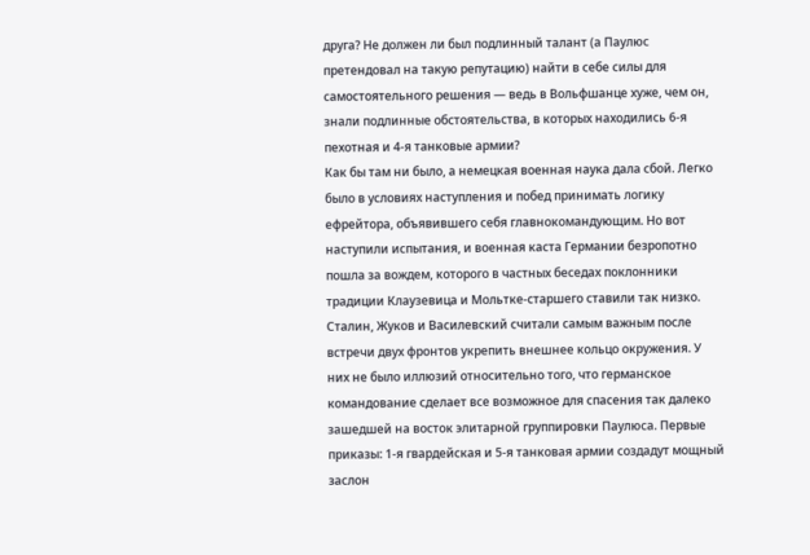друга? Не должен ли был подлинный талант (а Паулюс претендовал на такую репутацию) найти в себе силы для самостоятельного решения — ведь в Вольфшанце хуже, чем он, знали подлинные обстоятельства, в которых находились 6-я пехотная и 4-я танковые армии?
Как бы там ни было, а немецкая военная наука дала сбой. Легко было в условиях наступления и побед принимать логику ефрейтора, объявившего себя главнокомандующим. Но вот наступили испытания, и военная каста Германии безропотно пошла за вождем, которого в частных беседах поклонники традиции Клаузевица и Мольтке-старшего ставили так низко.
Сталин, Жуков и Василевский считали самым важным после встречи двух фронтов укрепить внешнее кольцо окружения. У них не было иллюзий относительно того, что германское командование сделает все возможное для спасения так далеко зашедшей на восток элитарной группировки Паулюса. Первые приказы: 1-я гвардейская и 5-я танковая армии создадут мощный заслон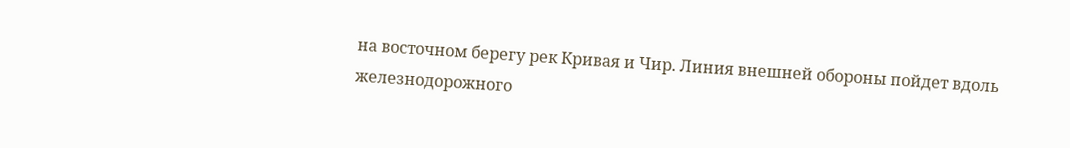на восточном берегу рек Кривая и Чир. Линия внешней обороны пойдет вдоль железнодорожного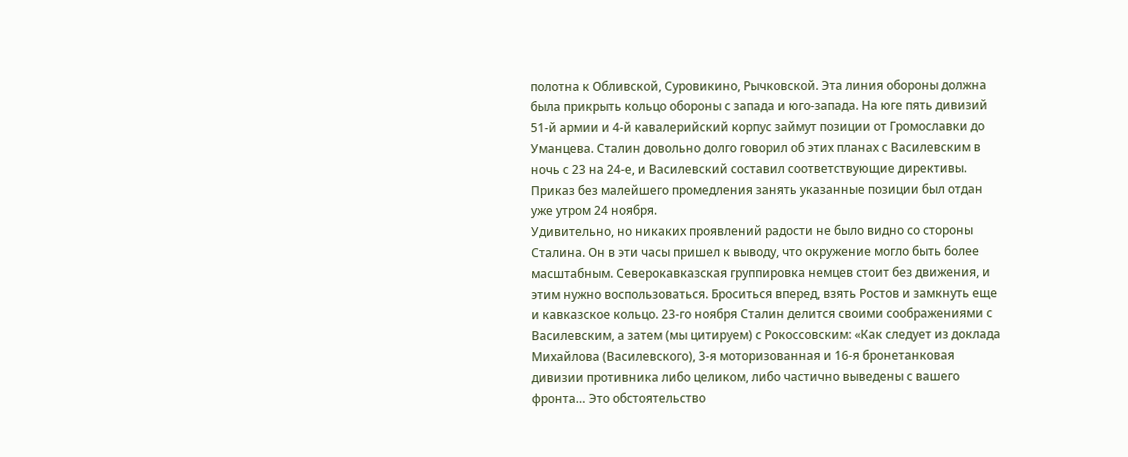полотна к Обливской, Суровикино, Рычковской. Эта линия обороны должна была прикрыть кольцо обороны с запада и юго-запада. На юге пять дивизий 51-й армии и 4-й кавалерийский корпус займут позиции от Громославки до Уманцева. Сталин довольно долго говорил об этих планах с Василевским в ночь с 23 на 24-е, и Василевский составил соответствующие директивы. Приказ без малейшего промедления занять указанные позиции был отдан уже утром 24 ноября.
Удивительно, но никаких проявлений радости не было видно со стороны Сталина. Он в эти часы пришел к выводу, что окружение могло быть более масштабным. Северокавказская группировка немцев стоит без движения, и этим нужно воспользоваться. Броситься вперед, взять Ростов и замкнуть еще и кавказское кольцо. 23-го ноября Сталин делится своими соображениями с Василевским, а затем (мы цитируем) с Рокоссовским: «Как следует из доклада Михайлова (Василевского), 3-я моторизованная и 16-я бронетанковая дивизии противника либо целиком, либо частично выведены с вашего фронта… Это обстоятельство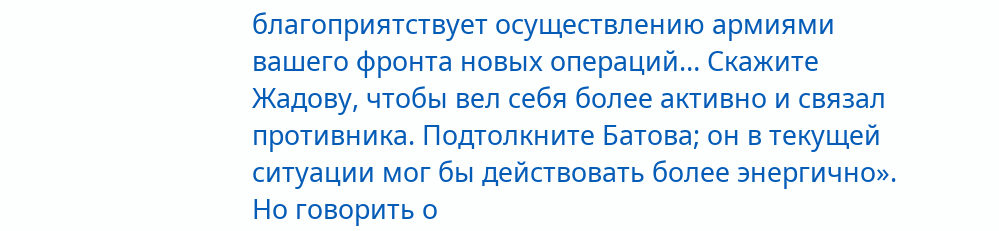благоприятствует осуществлению армиями вашего фронта новых операций… Скажите Жадову, чтобы вел себя более активно и связал противника. Подтолкните Батова; он в текущей ситуации мог бы действовать более энергично».
Но говорить о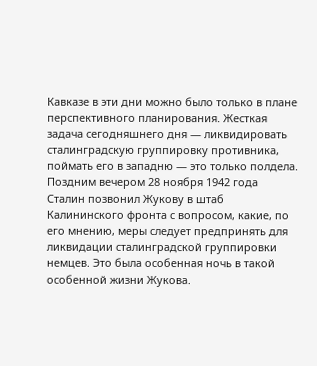Кавказе в эти дни можно было только в плане перспективного планирования. Жесткая задача сегодняшнего дня — ликвидировать сталинградскую группировку противника, поймать его в западню — это только полдела. Поздним вечером 28 ноября 1942 года Сталин позвонил Жукову в штаб Калининского фронта с вопросом, какие, по его мнению, меры следует предпринять для ликвидации сталинградской группировки немцев. Это была особенная ночь в такой особенной жизни Жукова.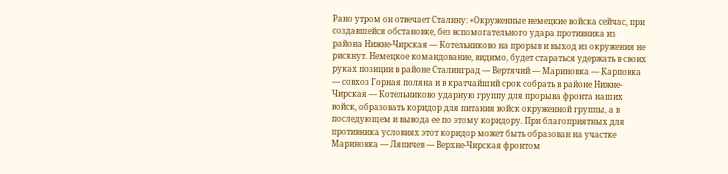Рано утром он отвечает Сталину: «Окруженные немецкие войска сейчас, при создавшейся обстановке, без вспомогательного удара противника из района Нижне-Чирская — Котельниково на прорыв и выход из окружения не рискнут. Немецкое командование, видимо, будет стараться удержать в своих руках позиции в районе Сталинград — Вертячий — Мариновка — Карповка — совхоз Горная поляна и в кратчайший срок собрать в районе Нижне-Чирская — Котельниково ударную группу для прорыва фронта наших войск, образовать коридор для питания войск окруженной группы, а в последующем и вывода ее по этому коридору. При благоприятных для противника условиях этот коридор может быть образован на участке Мариновка — Ляпичев — Верхне-Чирская фронтом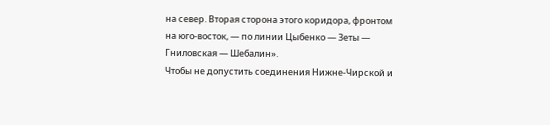на север. Вторая сторона этого коридора, фронтом на юго-восток, — по линии Цыбенко — Зеты — Гниловская — Шебалин».
Чтобы не допустить соединения Нижне-Чирской и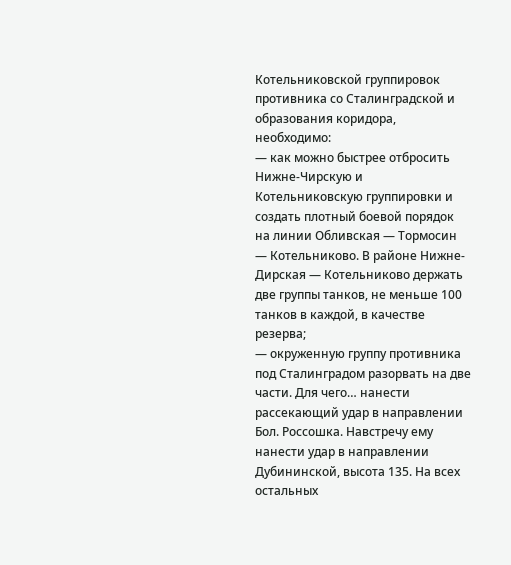Котельниковской группировок противника со Сталинградской и образования коридора, необходимо:
— как можно быстрее отбросить Нижне-Чирскую и Котельниковскую группировки и создать плотный боевой порядок на линии Обливская — Тормосин — Котельниково. В районе Нижне-Дирская — Котельниково держать две группы танков, не меньше 100 танков в каждой, в качестве резерва;
— окруженную группу противника под Сталинградом разорвать на две части. Для чего… нанести рассекающий удар в направлении Бол. Россошка. Навстречу ему нанести удар в направлении Дубининской, высота 135. На всех остальных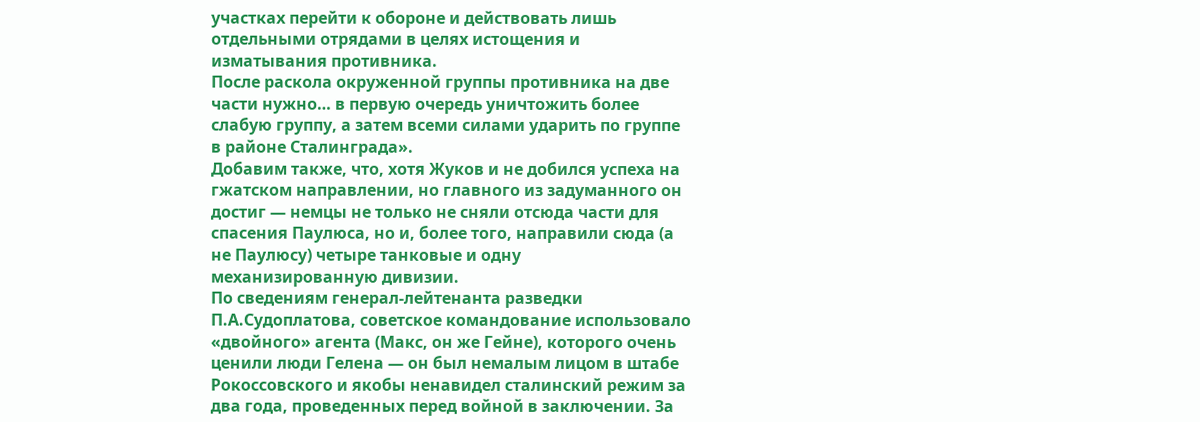участках перейти к обороне и действовать лишь отдельными отрядами в целях истощения и изматывания противника.
После раскола окруженной группы противника на две части нужно… в первую очередь уничтожить более слабую группу, а затем всеми силами ударить по группе в районе Сталинграда».
Добавим также, что, хотя Жуков и не добился успеха на гжатском направлении, но главного из задуманного он достиг — немцы не только не сняли отсюда части для спасения Паулюса, но и, более того, направили сюда (а не Паулюсу) четыре танковые и одну механизированную дивизии.
По сведениям генерал-лейтенанта разведки П.А.Судоплатова, советское командование использовало «двойного» агента (Макс, он же Гейне), которого очень ценили люди Гелена — он был немалым лицом в штабе Рокоссовского и якобы ненавидел сталинский режим за два года, проведенных перед войной в заключении. За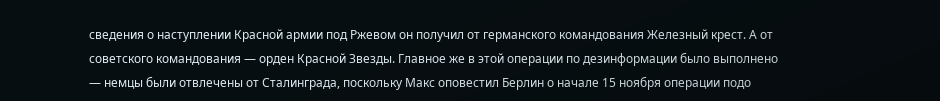сведения о наступлении Красной армии под Ржевом он получил от германского командования Железный крест. А от советского командования — орден Красной Звезды. Главное же в этой операции по дезинформации было выполнено — немцы были отвлечены от Сталинграда, поскольку Макс оповестил Берлин о начале 15 ноября операции подо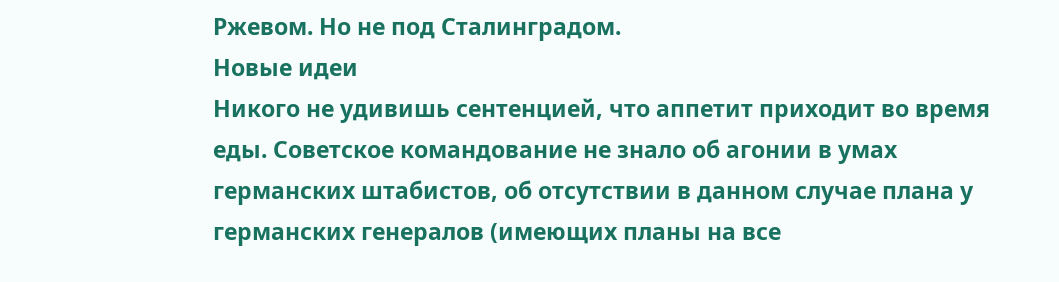Ржевом. Но не под Сталинградом.
Новые идеи
Никого не удивишь сентенцией, что аппетит приходит во время еды. Советское командование не знало об агонии в умах германских штабистов, об отсутствии в данном случае плана у германских генералов (имеющих планы на все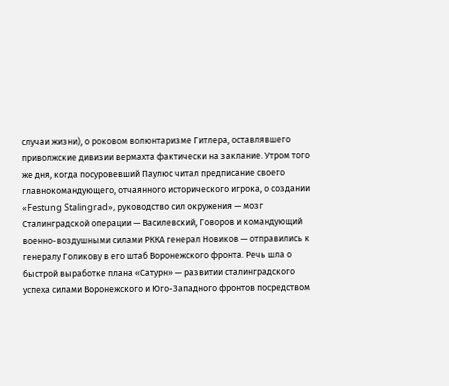случаи жизни), о роковом волюнтаризме Гитлера, оставлявшего приволжские дивизии вермахта фактически на заклание. Утром того же дня, когда посуровевший Паулюс читал предписание своего главнокомандующего, отчаянного исторического игрока, о создании «Festung Stalingrad», руководство сил окружения — мозг Сталинградской операции — Василевский, Говоров и командующий военно-воздушными силами РККА генерал Новиков — отправились к генералу Голикову в его штаб Воронежского фронта. Речь шла о быстрой выработке плана «Сатурн» — развитии сталинградского успеха силами Воронежского и Юго-Западного фронтов посредством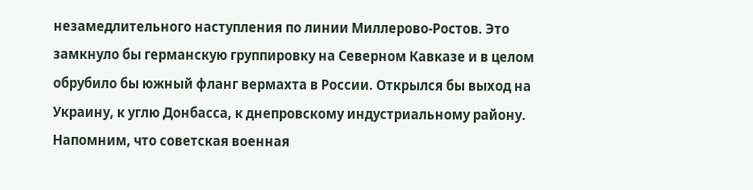незамедлительного наступления по линии Миллерово-Ростов. Это замкнуло бы германскую группировку на Северном Кавказе и в целом обрубило бы южный фланг вермахта в России. Открылся бы выход на Украину, к углю Донбасса, к днепровскому индустриальному району.
Напомним, что советская военная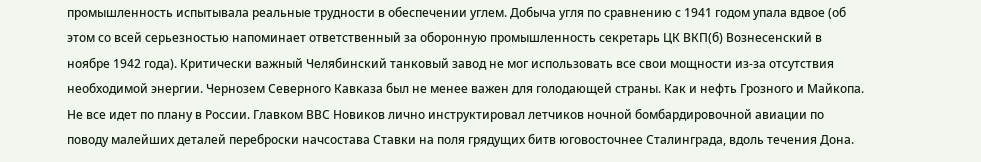промышленность испытывала реальные трудности в обеспечении углем. Добыча угля по сравнению с 1941 годом упала вдвое (об этом со всей серьезностью напоминает ответственный за оборонную промышленность секретарь ЦК ВКП(б) Вознесенский в ноябре 1942 года). Критически важный Челябинский танковый завод не мог использовать все свои мощности из-за отсутствия необходимой энергии. Чернозем Северного Кавказа был не менее важен для голодающей страны. Как и нефть Грозного и Майкопа.
Не все идет по плану в России. Главком ВВС Новиков лично инструктировал летчиков ночной бомбардировочной авиации по поводу малейших деталей переброски начсостава Ставки на поля грядущих битв юговосточнее Сталинграда, вдоль течения Дона.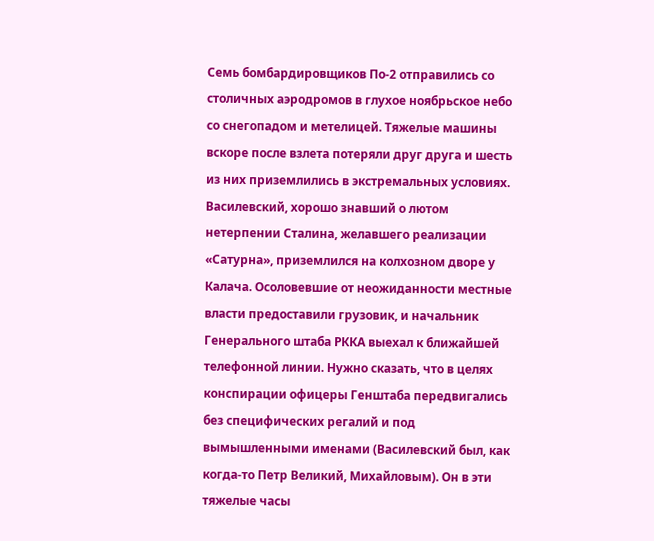Семь бомбардировщиков По-2 отправились со столичных аэродромов в глухое ноябрьское небо со снегопадом и метелицей. Тяжелые машины вскоре после взлета потеряли друг друга и шесть из них приземлились в экстремальных условиях. Василевский, хорошо знавший о лютом нетерпении Сталина, желавшего реализации «Сатурна», приземлился на колхозном дворе у Калача. Осоловевшие от неожиданности местные власти предоставили грузовик, и начальник Генерального штаба РККА выехал к ближайшей телефонной линии. Нужно сказать, что в целях конспирации офицеры Генштаба передвигались без специфических регалий и под вымышленными именами (Василевский был, как когда-то Петр Великий, Михайловым). Он в эти тяжелые часы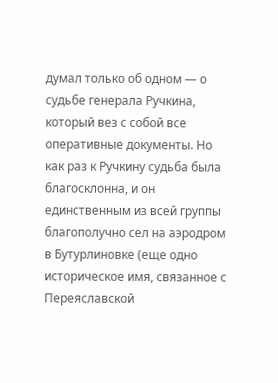думал только об одном — о судьбе генерала Ручкина, который вез с собой все оперативные документы. Но как раз к Ручкину судьба была благосклонна, и он единственным из всей группы благополучно сел на аэродром в Бутурлиновке (еще одно историческое имя, связанное с Переяславской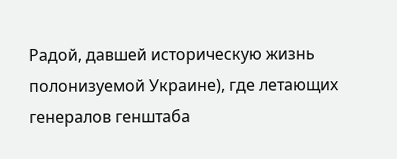Радой, давшей историческую жизнь полонизуемой Украине), где летающих генералов генштаба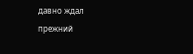давно ждал прежний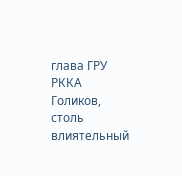глава ГРУ РККА Голиков, столь влиятельный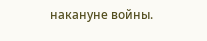накануне войны.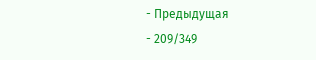- Предыдущая
- 209/349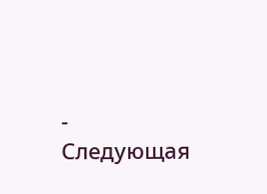- Следующая